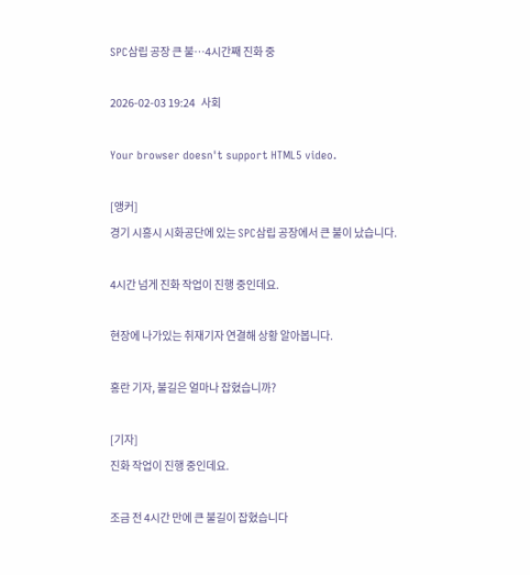SPC삼립 공장 큰 불…4시간째 진화 중

2026-02-03 19:24   사회

Your browser doesn't support HTML5 video.

[앵커]
경기 시흥시 시화공단에 있는 SPC삼립 공장에서 큰 불이 났습니다.

4시간 넘게 진화 작업이 진행 중인데요.

현장에 나가있는 취재기자 연결해 상황 알아봅니다.

홍란 기자, 불길은 얼마나 잡혔습니까?

[기자]
진화 작업이 진행 중인데요.

조금 전 4시간 만에 큰 불길이 잡혔습니다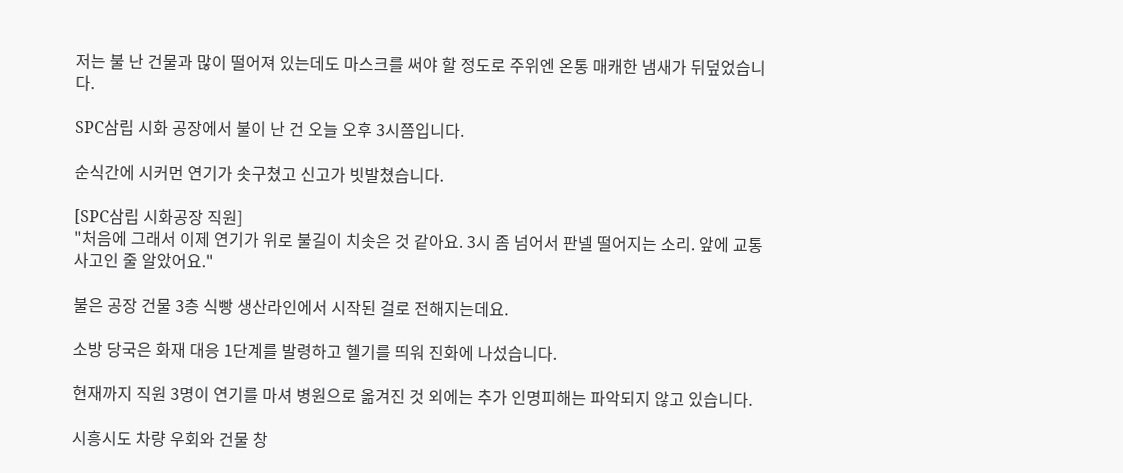저는 불 난 건물과 많이 떨어져 있는데도 마스크를 써야 할 정도로 주위엔 온통 매캐한 냄새가 뒤덮었습니다.

SPC삼립 시화 공장에서 불이 난 건 오늘 오후 3시쯤입니다.

순식간에 시커먼 연기가 솟구쳤고 신고가 빗발쳤습니다.

[SPC삼립 시화공장 직원]
"처음에 그래서 이제 연기가 위로 불길이 치솟은 것 같아요. 3시 좀 넘어서 판넬 떨어지는 소리. 앞에 교통사고인 줄 알았어요."

불은 공장 건물 3층 식빵 생산라인에서 시작된 걸로 전해지는데요.

소방 당국은 화재 대응 1단계를 발령하고 헬기를 띄워 진화에 나섰습니다.

현재까지 직원 3명이 연기를 마셔 병원으로 옮겨진 것 외에는 추가 인명피해는 파악되지 않고 있습니다.

시흥시도 차량 우회와 건물 창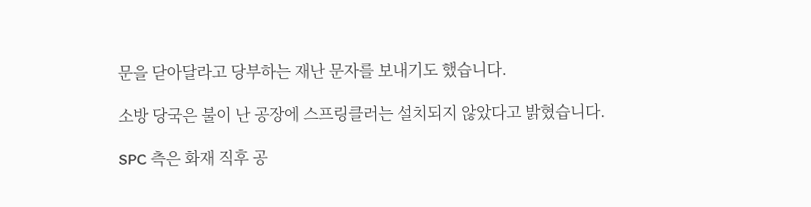문을 닫아달라고 당부하는 재난 문자를 보내기도 했습니다.

소방 당국은 불이 난 공장에 스프링클러는 설치되지 않았다고 밝혔습니다.

SPC 측은 화재 직후 공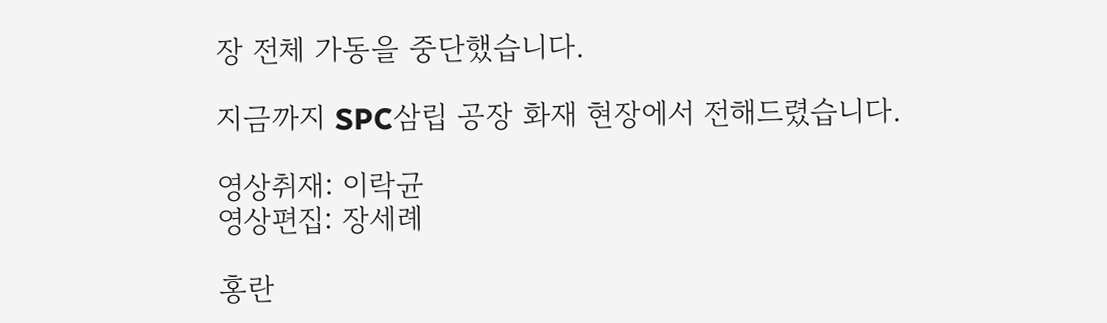장 전체 가동을 중단했습니다.

지금까지 SPC삼립 공장 화재 현장에서 전해드렸습니다.

영상취재: 이락균
영상편집: 장세례

홍란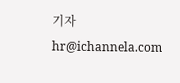기자 hr@ichannela.com